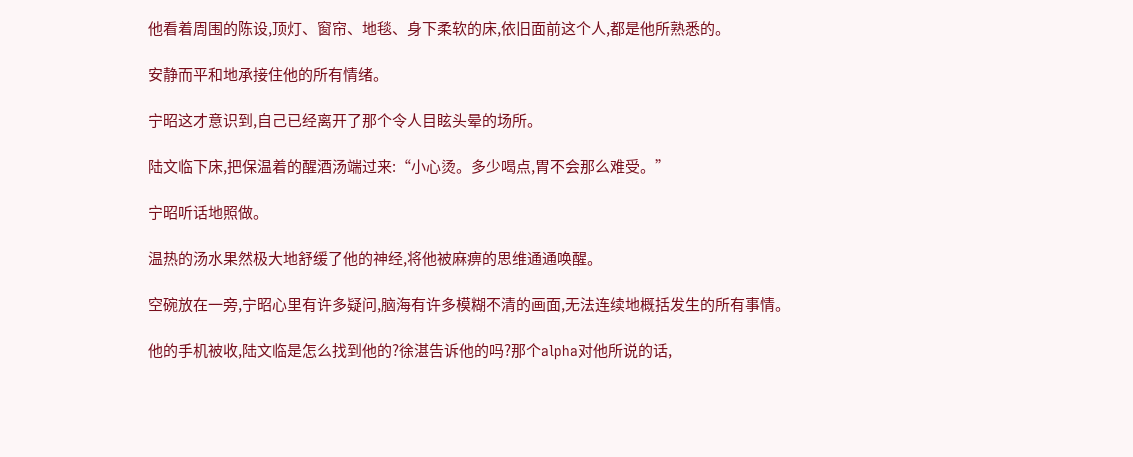他看着周围的陈设,顶灯、窗帘、地毯、身下柔软的床,依旧面前这个人,都是他所熟悉的。

安静而平和地承接住他的所有情绪。

宁昭这才意识到,自己已经离开了那个令人目眩头晕的场所。

陆文临下床,把保温着的醒酒汤端过来:“小心烫。多少喝点,胃不会那么难受。”

宁昭听话地照做。

温热的汤水果然极大地舒缓了他的神经,将他被麻痹的思维通通唤醒。

空碗放在一旁,宁昭心里有许多疑问,脑海有许多模糊不清的画面,无法连续地概括发生的所有事情。

他的手机被收,陆文临是怎么找到他的?徐湛告诉他的吗?那个alpha对他所说的话,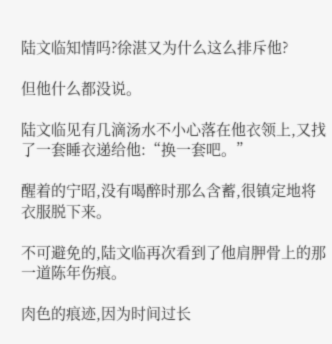陆文临知情吗?徐湛又为什么这么排斥他?

但他什么都没说。

陆文临见有几滴汤水不小心落在他衣领上,又找了一套睡衣递给他:“换一套吧。”

醒着的宁昭,没有喝醉时那么含蓄,很镇定地将衣服脱下来。

不可避免的,陆文临再次看到了他肩胛骨上的那一道陈年伤痕。

肉色的痕迹,因为时间过长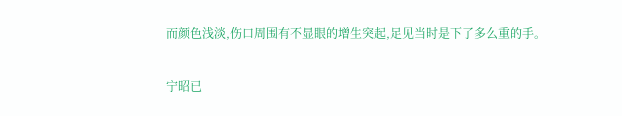而颜色浅淡,伤口周围有不显眼的增生突起,足见当时是下了多么重的手。

宁昭已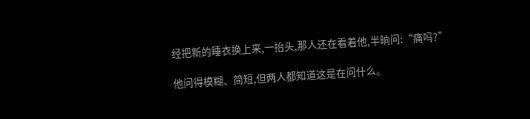经把新的睡衣换上来,一抬头,那人还在看着他,半晌问:“痛吗?”

他问得模糊、简短,但两人都知道这是在问什么。